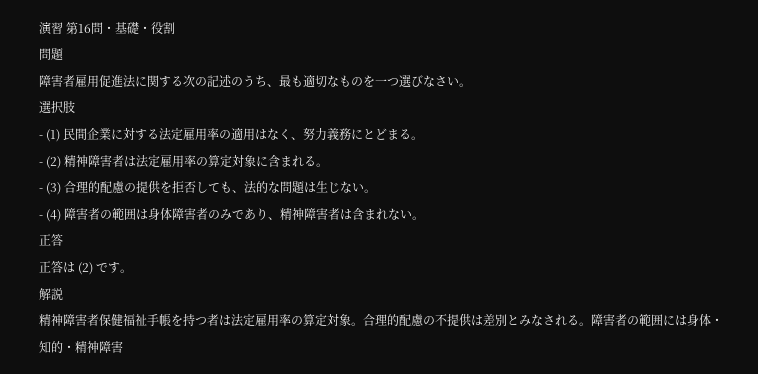演習 第16問・基礎・役割
問題
障害者雇用促進法に関する次の記述のうち、最も適切なものを一つ選びなさい。
選択肢
- (1) 民間企業に対する法定雇用率の適用はなく、努力義務にとどまる。
- (2) 精神障害者は法定雇用率の算定対象に含まれる。
- (3) 合理的配慮の提供を拒否しても、法的な問題は生じない。
- (4) 障害者の範囲は身体障害者のみであり、精神障害者は含まれない。
正答
正答は (2) です。
解説
精神障害者保健福祉手帳を持つ者は法定雇用率の算定対象。合理的配慮の不提供は差別とみなされる。障害者の範囲には身体・知的・精神障害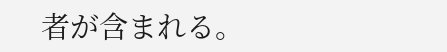者が含まれる。